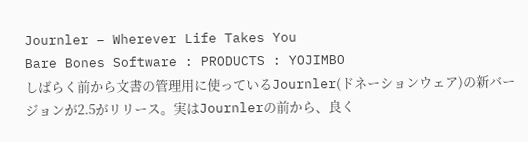Journler – Wherever Life Takes You
Bare Bones Software : PRODUCTS : YOJIMBO
しばらく前から文書の管理用に使っているJournler(ドネーションウェア)の新バージョンが2.5がリリース。実はJournlerの前から、良く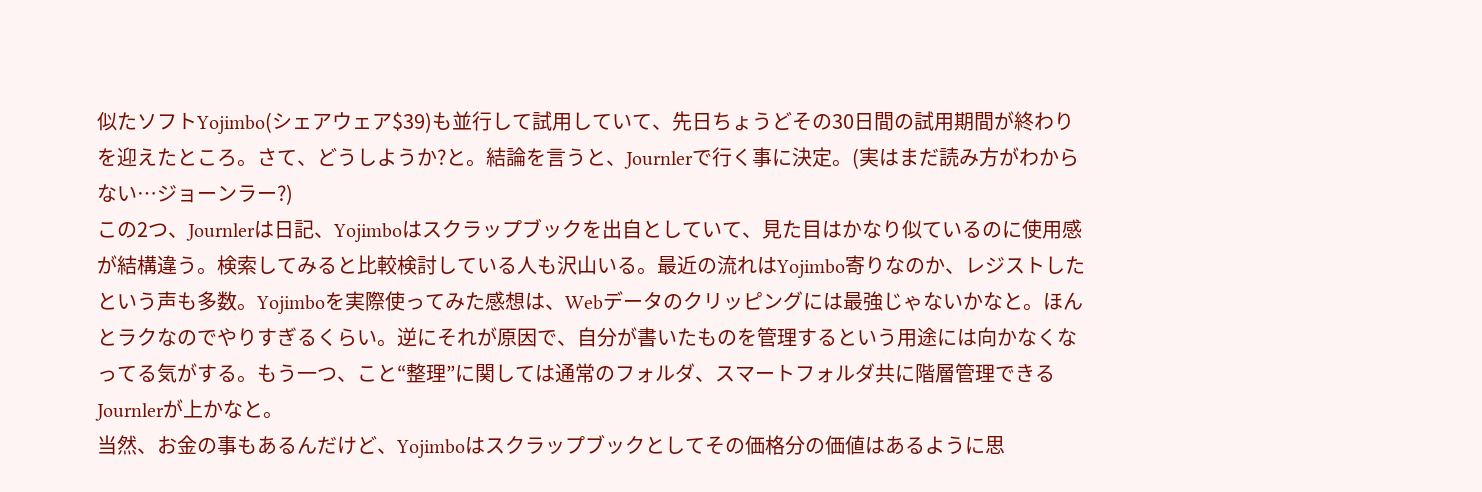似たソフトYojimbo(シェアウェア$39)も並行して試用していて、先日ちょうどその30日間の試用期間が終わりを迎えたところ。さて、どうしようか?と。結論を言うと、Journlerで行く事に決定。(実はまだ読み方がわからない…ジョーンラー?)
この2つ、Journlerは日記、Yojimboはスクラップブックを出自としていて、見た目はかなり似ているのに使用感が結構違う。検索してみると比較検討している人も沢山いる。最近の流れはYojimbo寄りなのか、レジストしたという声も多数。Yojimboを実際使ってみた感想は、Webデータのクリッピングには最強じゃないかなと。ほんとラクなのでやりすぎるくらい。逆にそれが原因で、自分が書いたものを管理するという用途には向かなくなってる気がする。もう一つ、こと“整理”に関しては通常のフォルダ、スマートフォルダ共に階層管理できるJournlerが上かなと。
当然、お金の事もあるんだけど、Yojimboはスクラップブックとしてその価格分の価値はあるように思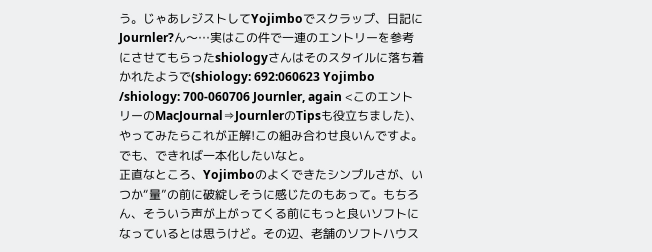う。じゃあレジストしてYojimboでスクラップ、日記にJournler?ん〜…実はこの件で一連のエントリーを参考にさせてもらったshiologyさんはそのスタイルに落ち着かれたようで(shiology: 692:060623 Yojimbo /shiology: 700-060706 Journler, again <このエントリーのMacJournal⇒JournlerのTipsも役立ちました)、やってみたらこれが正解!この組み合わせ良いんですよ。でも、できれば一本化したいなと。
正直なところ、Yojimboのよくできたシンプルさが、いつか“量”の前に破綻しそうに感じたのもあって。もちろん、そういう声が上がってくる前にもっと良いソフトになっているとは思うけど。その辺、老舗のソフトハウス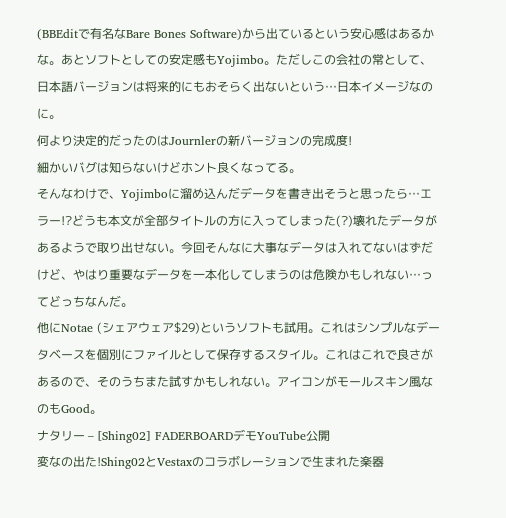(BBEditで有名なBare Bones Software)から出ているという安心感はあるかな。あとソフトとしての安定感もYojimbo。ただしこの会社の常として、日本語バージョンは将来的にもおそらく出ないという…日本イメージなのに。
何より決定的だったのはJournlerの新バージョンの完成度!
細かいバグは知らないけどホント良くなってる。
そんなわけで、Yojimboに溜め込んだデータを書き出そうと思ったら…エラー!?どうも本文が全部タイトルの方に入ってしまった(?)壊れたデータがあるようで取り出せない。今回そんなに大事なデータは入れてないはずだけど、やはり重要なデータを一本化してしまうのは危険かもしれない…ってどっちなんだ。
他にNotae (シェアウェア$29)というソフトも試用。これはシンプルなデータベースを個別にファイルとして保存するスタイル。これはこれで良さがあるので、そのうちまた試すかもしれない。アイコンがモールスキン風なのもGood。
ナタリー – [Shing02] FADERBOARDデモYouTube公開
変なの出た!Shing02とVestaxのコラボレーションで生まれた楽器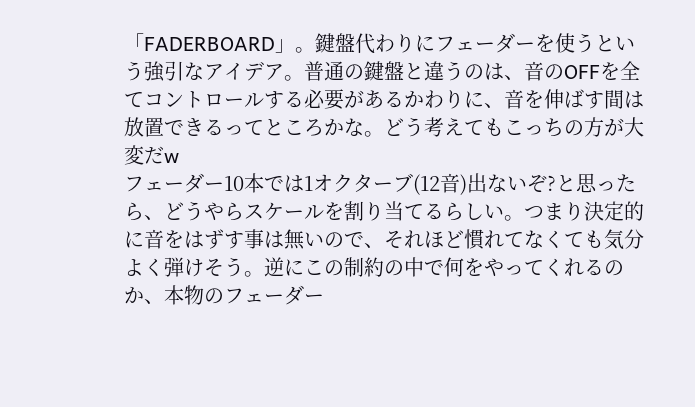「FADERBOARD」。鍵盤代わりにフェーダーを使うという強引なアイデア。普通の鍵盤と違うのは、音のOFFを全てコントロールする必要があるかわりに、音を伸ばす間は放置できるってところかな。どう考えてもこっちの方が大変だw
フェーダー10本では1オクターブ(12音)出ないぞ?と思ったら、どうやらスケールを割り当てるらしい。つまり決定的に音をはずす事は無いので、それほど慣れてなくても気分よく弾けそう。逆にこの制約の中で何をやってくれるのか、本物のフェーダー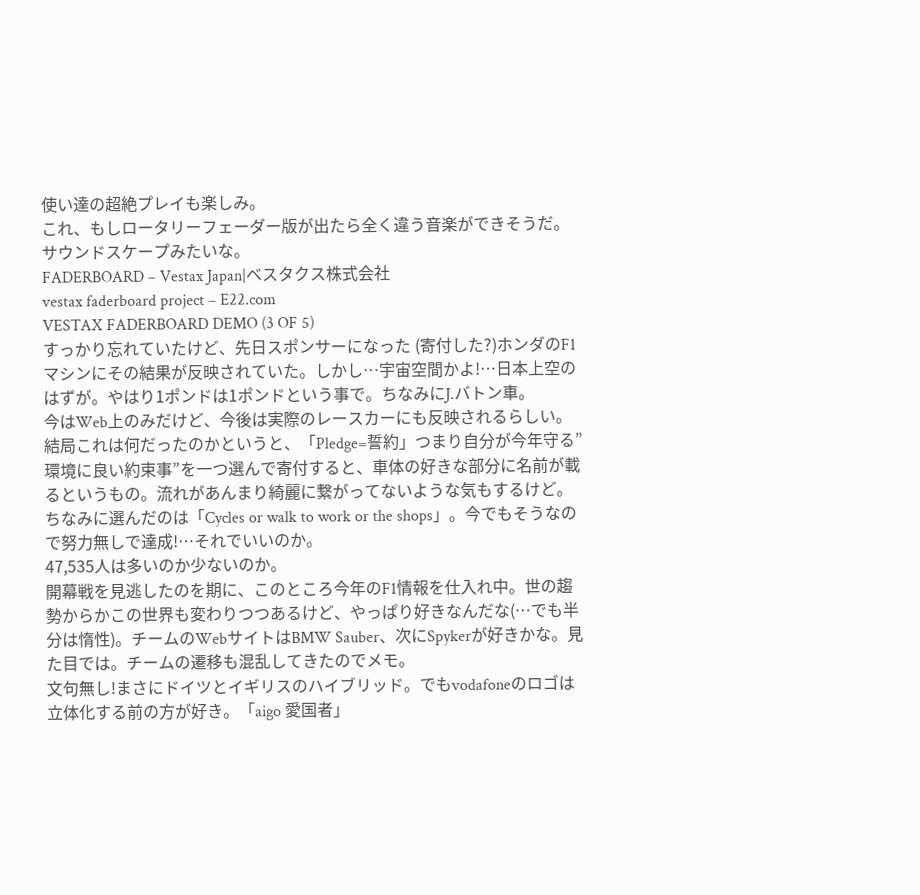使い達の超絶プレイも楽しみ。
これ、もしロータリーフェーダー版が出たら全く違う音楽ができそうだ。サウンドスケープみたいな。
FADERBOARD – Vestax Japan|ベスタクス株式会社
vestax faderboard project – E22.com
VESTAX FADERBOARD DEMO (3 OF 5)
すっかり忘れていたけど、先日スポンサーになった (寄付した?)ホンダのF1マシンにその結果が反映されていた。しかし…宇宙空間かよ!…日本上空のはずが。やはり1ポンドは1ポンドという事で。ちなみにJ.バトン車。
今はWeb上のみだけど、今後は実際のレースカーにも反映されるらしい。
結局これは何だったのかというと、「Pledge=誓約」つまり自分が今年守る”環境に良い約束事”を一つ選んで寄付すると、車体の好きな部分に名前が載るというもの。流れがあんまり綺麗に繋がってないような気もするけど。ちなみに選んだのは「Cycles or walk to work or the shops」。今でもそうなので努力無しで達成!…それでいいのか。
47,535人は多いのか少ないのか。
開幕戦を見逃したのを期に、このところ今年のF1情報を仕入れ中。世の趨勢からかこの世界も変わりつつあるけど、やっぱり好きなんだな(…でも半分は惰性)。チームのWebサイトはBMW Sauber、次にSpykerが好きかな。見た目では。チームの遷移も混乱してきたのでメモ。
文句無し!まさにドイツとイギリスのハイブリッド。でもvodafoneのロゴは立体化する前の方が好き。「aigo 愛国者」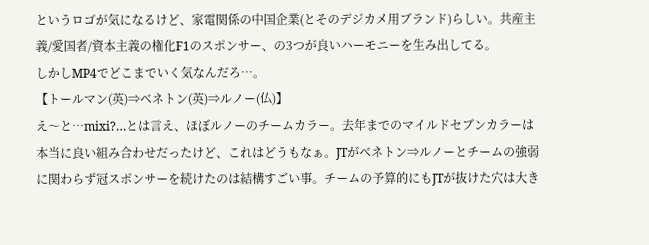というロゴが気になるけど、家電関係の中国企業(とそのデジカメ用ブランド)らしい。共産主義/愛国者/資本主義の権化F1のスポンサー、の3つが良いハーモニーを生み出してる。
しかしMP4でどこまでいく気なんだろ…。
【トールマン(英)⇒ベネトン(英)⇒ルノー(仏)】
え〜と…mixi?…とは言え、ほぼルノーのチームカラー。去年までのマイルドセブンカラーは本当に良い組み合わせだったけど、これはどうもなぁ。JTがベネトン⇒ルノーとチームの強弱に関わらず冠スポンサーを続けたのは結構すごい事。チームの予算的にもJTが抜けた穴は大き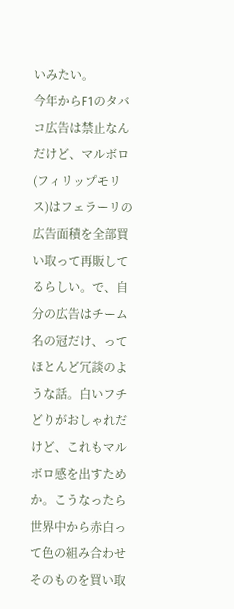いみたい。
今年からF1のタバコ広告は禁止なんだけど、マルボロ(フィリップモリス)はフェラーリの広告面積を全部買い取って再販してるらしい。で、自分の広告はチーム名の冠だけ、ってほとんど冗談のような話。白いフチどりがおしゃれだけど、これもマルボロ感を出すためか。こうなったら世界中から赤白って色の組み合わせそのものを買い取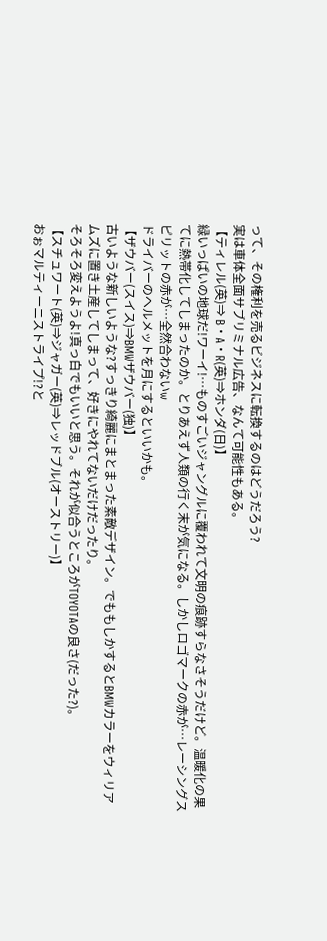って、その権利を売るビジネスに転換するのはどうだろう?
実は車体全面サブリミナル広告、なんて可能性もある。
【ティレル(英)⇒ B・A・R(英)⇒ホンダ(日)】
緑いっぱいの地球だ!ワーイ!…ものすごいジャングルに覆われて文明の痕跡すらなさそうだけど。温暖化の果てに熱帯化してしまったのか。とりあえず人類の行く末が気になる。しかしロゴマークの赤が…レーシングスピリットの赤が…全然合わないw
ドライバーのヘルメットを月にするといいかも。
【ザウバー(スイス)⇒BMWザウバー(独)】
古いような新しいような?すっきり綺麗にまとまった素敵デザイン。でももしかするとBMWカラーをウィリアムズに置き土産してしまって、好きにやれてないだけだったり。
そろそろ変えようよ!真っ白でもいいと思う。それが似合うところがTOYOTAの良さ(だった?)。
【スチュワート(英)⇒ジャガー(英)⇒レッドブル(オーストリー)】
おぉマルティーニストライプ!?と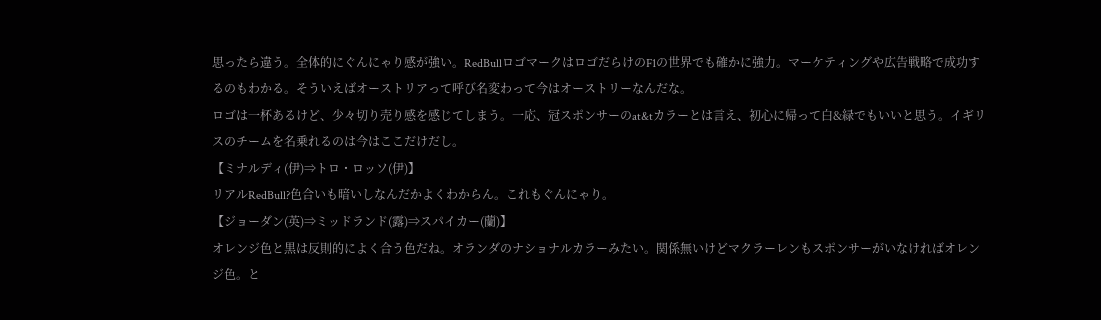思ったら違う。全体的にぐんにゃり感が強い。RedBullロゴマークはロゴだらけのF1の世界でも確かに強力。マーケティングや広告戦略で成功するのもわかる。そういえばオーストリアって呼び名変わって今はオーストリーなんだな。
ロゴは一杯あるけど、少々切り売り感を感じてしまう。一応、冠スポンサーのat&tカラーとは言え、初心に帰って白&緑でもいいと思う。イギリスのチームを名乗れるのは今はここだけだし。
【ミナルディ(伊)⇒トロ・ロッソ(伊)】
リアルRedBull?色合いも暗いしなんだかよくわからん。これもぐんにゃり。
【ジョーダン(英)⇒ミッドランド(露)⇒スパイカー(蘭)】
オレンジ色と黒は反則的によく合う色だね。オランダのナショナルカラーみたい。関係無いけどマクラーレンもスポンサーがいなければオレンジ色。と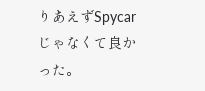りあえずSpycarじゃなくて良かった。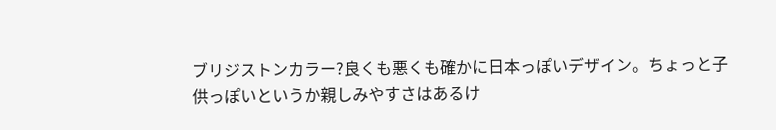ブリジストンカラー?良くも悪くも確かに日本っぽいデザイン。ちょっと子供っぽいというか親しみやすさはあるけ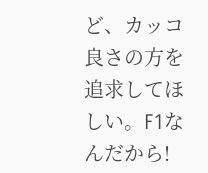ど、カッコ良さの方を追求してほしい。F1なんだから!